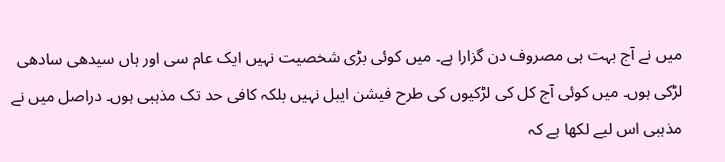میں نے آج بہت ہی مصروف دن گزارا ہے۔ میں کوئی بڑی شخصیت نہیں ایک عام سی اور ہاں سیدھی سادھی لڑکی ہوں۔ میں کوئی آج کل کی لڑکیوں کی طرح فیشن ایبل نہیں بلکہ کافی حد تک مذہبی ہوں۔ دراصل میں نے مذہبی اس لیے لکھا ہے کہ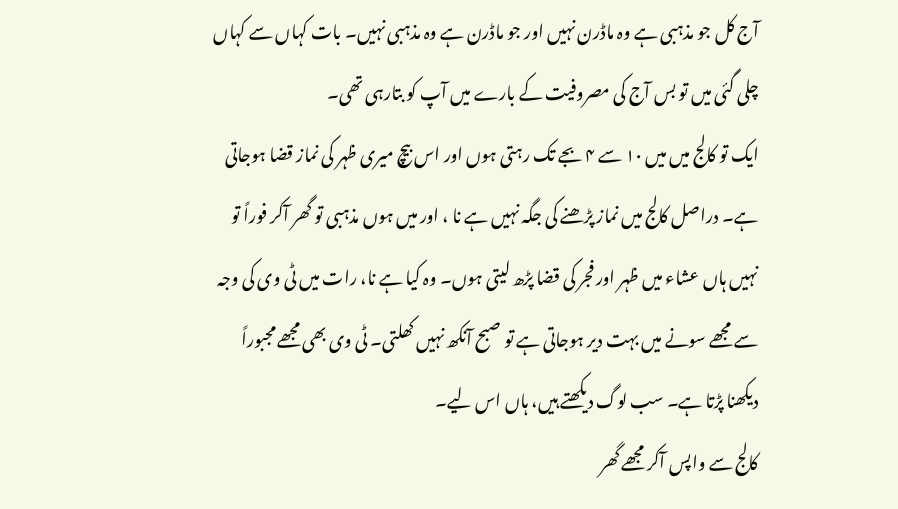آج کل جو مذہبی ہے وہ ماڈرن نہیں اور جو ماڈرن ہے وہ مذہبی نہیں۔ بات کہاں سے کہاں چلی گئی میں تو بس آج کی مصروفیت کے بارے میں آپ کو بتارہی تھی۔
ایک تو کالج میں میں ۱۰ سے ۴ بجے تک رہتی ہوں اور اس بیچ میری ظہر کی نماز قضا ہوجاتی ہے۔ دراصل کالج میں نماز پڑھنے کی جگہ نہیں ہے نا ، اور میں ہوں مذہبی تو گھر آکر فوراً تو نہیں ہاں عشاء میں ظہر اور فجر کی قضا پڑھ لیتی ہوں۔ وہ کیا ہے نا، رات میں ٹی وی کی وجہ سے مجھے سونے میں بہت دیر ہوجاتی ہے تو صبح آنکھ نہیں کھلتی۔ ٹی وی بھی مجھے مجبوراً دیکھنا پڑتا ہے۔ سب لوگ دیکھتے ہیں، ہاں اس لیے۔
کالج سے واپس آکر مجھے گھر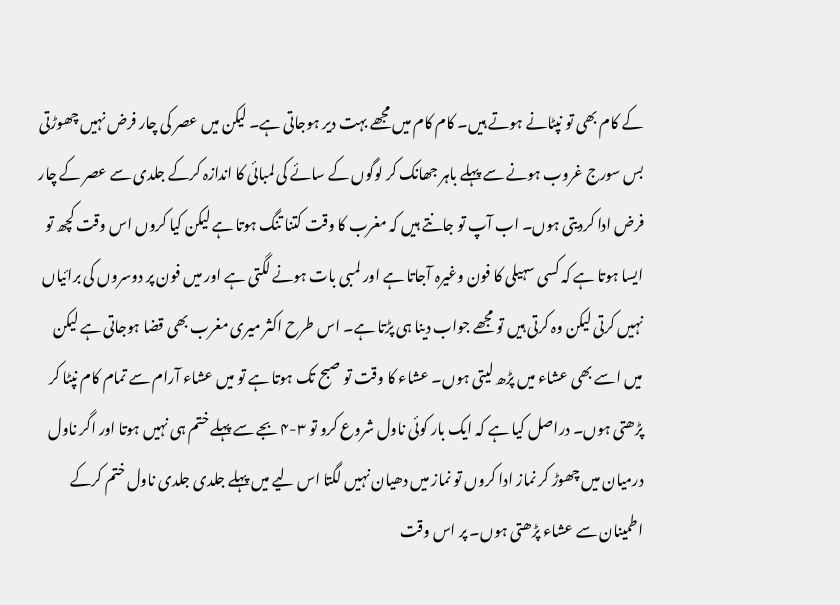کے کام بھی تو نپٹانے ہوتے ہیں۔ کام کام میں مجھے بہت دیر ہوجاتی ہے۔ لیکن میں عصر کی چار فرض نہیں چھوڑتی بس سورج غروب ہونے سے پہلے باہر جھانک کر لوگوں کے سائے کی لمبائی کا اندازہ کرکے جلدی سے عصر کے چار فرض ادا کردیتی ہوں۔ اب آپ تو جانتے ہیں کہ مغرب کا وقت کتنا تنگ ہوتا ہے لیکن کیا کروں اس وقت کچھ تو ایسا ہوتا ہے کہ کسی سہیلی کا فون وغیرہ آجاتا ہے اور لمبی بات ہونے لگتی ہے اور میں فون پر دوسروں کی برائیاں نہیں کرتی لیکن وہ کرتی ہیں تو مجھے جواب دینا ہی پڑتا ہے۔ اس طرح اکثر میری مغرب بھی قضا ہوجاتی ہے لیکن میں اسے بھی عشاء میں پڑھ لیتی ہوں۔ عشاء کا وقت تو صبح تک ہوتا ہے تو میں عشاء آرام سے تمام کام نپٹا کر پڑھتی ہوں۔ دراصل کیا ہے کہ ایک بار کوئی ناول شروع کرو تو ۳-۴ بجے سے پہلے ختم ہی نہیں ہوتا اور اگر ناول درمیان میں چھوڑ کر نماز ادا کروں تو نماز میں دھیان نہیں لگتا اس لیے میں پہلے جلدی جلدی ناول ختم کرکے اطمینان سے عشاء پڑھتی ہوں۔ پر اس وقت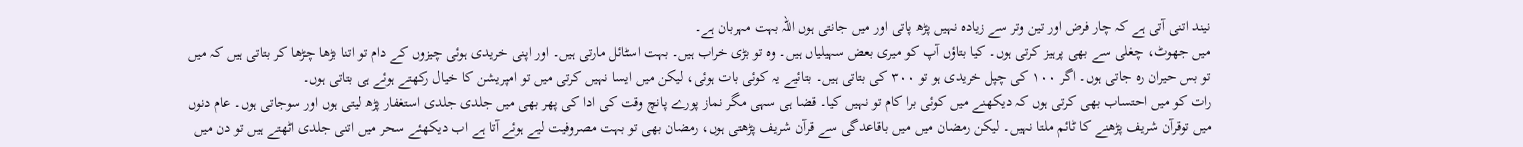نیند اتنی آتی ہے کہ چار فرض اور تین وتر سے زیادہ نہیں پڑھ پاتی اور میں جانتی ہوں اللہ بہت مہربان ہے۔
میں جھوٹ، چغلی سے بھی پرہیز کرتی ہوں۔ کیا بتاؤں آپ کو میری بعض سہیلیاں ہیں۔ وہ تو بڑی خراب ہیں۔ بہت اسٹائل مارتی ہیں۔ اور اپنی خریدی ہوئی چیزوں کے دام تو اتنا بڑھا چڑھا کر بتاتی ہیں کہ میں تو بس حیران رہ جاتی ہوں۔ اگر ۱۰۰ کی چپل خریدی ہو تو ۳۰۰ کی بتاتی ہیں۔ بتائیے یہ کوئی بات ہوئی، لیکن میں ایسا نہیں کرتی میں تو امپریشن کا خیال رکھتے ہوئے ہی بتاتی ہوں۔
رات کو میں احتساب بھی کرتی ہوں کہ دیکھنے میں کوئی برا کام تو نہیں کیا۔ قضا ہی سہی مگر نماز پورے پانچ وقت کی ادا کی پھر بھی میں جلدی جلدی استغفار پڑھ لیتی ہوں اور سوجاتی ہوں۔ عام دنوں میں توقرآن شریف پڑھنے کا ٹائم ملتا نہیں۔ لیکن رمضان میں میں باقاعدگی سے قرآن شریف پڑھتی ہوں، رمضان بھی تو بہت مصروفیت لیے ہوئے آتا ہے اب دیکھئے سحر میں اتنی جلدی اٹھتے ہیں تو دن میں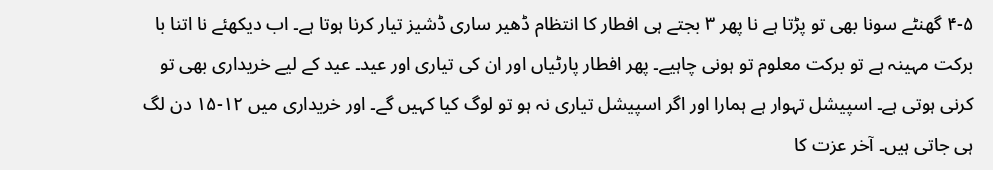۴-۵ گھنٹے سونا بھی تو پڑتا ہے نا پھر ۳ بجتے ہی افطار کا انتظام ڈھیر ساری ڈشیز تیار کرنا ہوتا ہے۔ اب دیکھئے نا اتنا با برکت مہینہ ہے تو برکت معلوم تو ہونی چاہیے۔ پھر افطار پارٹیاں اور ان کی تیاری اور عید۔ عید کے لیے خریداری بھی تو کرنی ہوتی ہے۔ اسپیشل تہوار ہے ہمارا اور اگر اسپیشل تیاری نہ ہو تو لوگ کیا کہیں گے۔ اور خریداری میں ۱۲-۱۵ دن لگ ہی جاتی ہیں۔ آخر عزت کا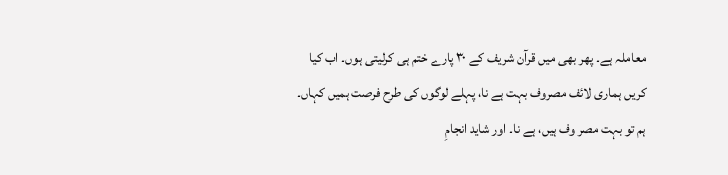معاملہ ہے۔ پھر بھی میں قرآن شریف کے ۳۰ پارے ختم ہی کرلیتی ہوں۔ اب کیا کریں ہماری لائف مصروف بہت ہے نا، پہلے لوگوں کی طرح فرصت ہمیں کہاں۔ ہم تو بہت مصر وف ہیں، ہے نا۔ اور شاید انجامِ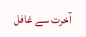آخرت سے غافل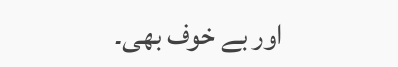اور بے خوف بھی۔